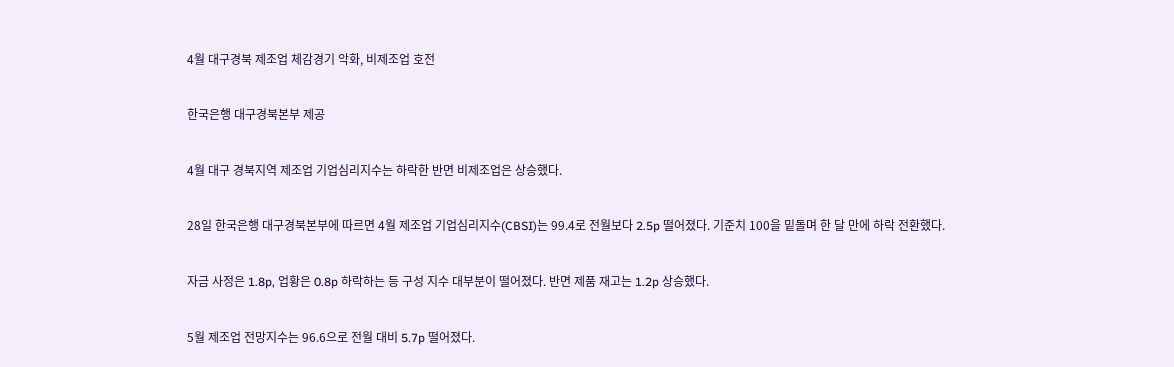4월 대구경북 제조업 체감경기 악화, 비제조업 호전

한국은행 대구경북본부 제공

4월 대구 경북지역 제조업 기업심리지수는 하락한 반면 비제조업은 상승했다.

28일 한국은행 대구경북본부에 따르면 4월 제조업 기업심리지수(CBSI)는 99.4로 전월보다 2.5p 떨어졌다. 기준치 100을 밑돌며 한 달 만에 하락 전환했다.

자금 사정은 1.8p, 업황은 0.8p 하락하는 등 구성 지수 대부분이 떨어졌다. 반면 제품 재고는 1.2p 상승했다.

5월 제조업 전망지수는 96.6으로 전월 대비 5.7p 떨어졌다.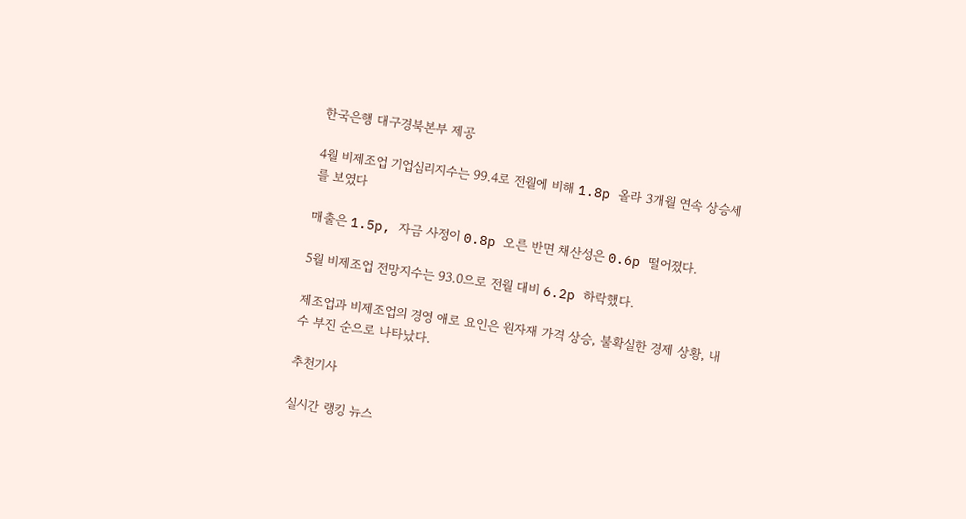한국은행 대구경북본부 제공

4월 비제조업 기업심리지수는 99.4로 전월에 비해 1.8p 올라 3개월 연속 상승세를 보였다

매출은 1.5p, 자금 사정이 0.8p 오른 반면 채산성은 0.6p 떨어졌다.

5월 비제조업 전망지수는 93.0으로 전월 대비 6.2p 하락했다.

제조업과 비제조업의 경영 애로 요인은 원자재 가격 상승, 불확실한 경제 상황, 내수 부진 순으로 나타났다.

추천기사

실시간 랭킹 뉴스